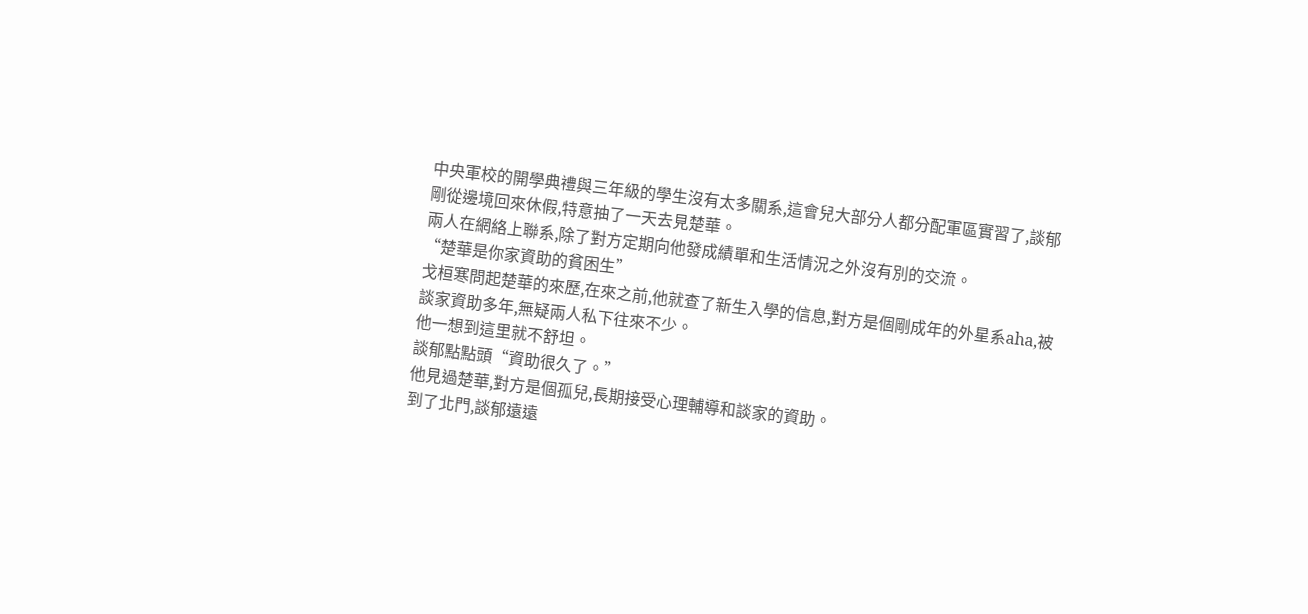中央軍校的開學典禮與三年級的學生沒有太多關系,這會兒大部分人都分配軍區實習了,談郁剛從邊境回來休假,特意抽了一天去見楚華。
兩人在網絡上聯系,除了對方定期向他發成績單和生活情況之外沒有別的交流。
“楚華是你家資助的貧困生”
戈桓寒問起楚華的來歷,在來之前,他就查了新生入學的信息,對方是個剛成年的外星系aha,被談家資助多年,無疑兩人私下往來不少。
他一想到這里就不舒坦。
談郁點點頭“資助很久了。”
他見過楚華,對方是個孤兒,長期接受心理輔導和談家的資助。
到了北門,談郁遠遠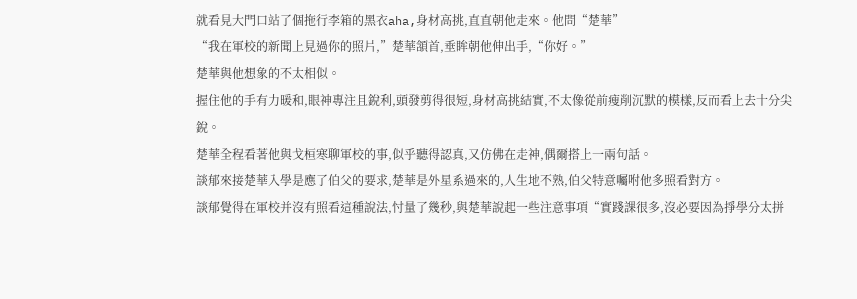就看見大門口站了個拖行李箱的黑衣aha,身材高挑,直直朝他走來。他問“楚華”
“我在軍校的新聞上見過你的照片,”楚華頷首,垂眸朝他伸出手,“你好。”
楚華與他想象的不太相似。
握住他的手有力暖和,眼神專注且銳利,頭發剪得很短,身材高挑結實,不太像從前瘦削沉默的模樣,反而看上去十分尖銳。
楚華全程看著他與戈桓寒聊軍校的事,似乎聽得認真,又仿佛在走神,偶爾搭上一兩句話。
談郁來接楚華入學是應了伯父的要求,楚華是外星系過來的,人生地不熟,伯父特意囑咐他多照看對方。
談郁覺得在軍校并沒有照看這種說法,忖量了幾秒,與楚華說起一些注意事項“實踐課很多,沒必要因為掙學分太拼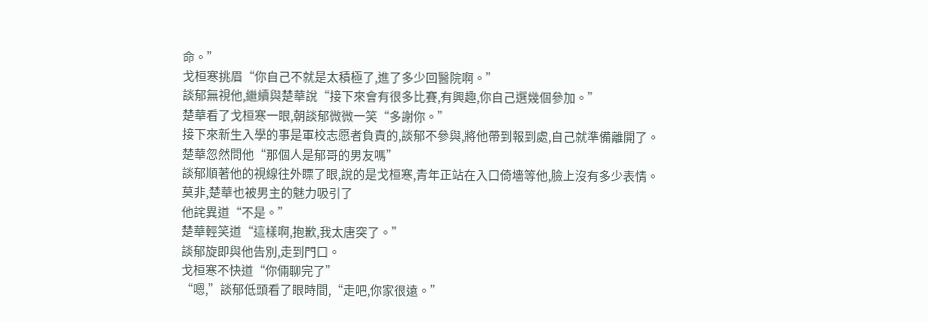命。”
戈桓寒挑眉“你自己不就是太積極了,進了多少回醫院啊。”
談郁無視他,繼續與楚華說“接下來會有很多比賽,有興趣,你自己選幾個參加。”
楚華看了戈桓寒一眼,朝談郁微微一笑“多謝你。”
接下來新生入學的事是軍校志愿者負責的,談郁不參與,將他帶到報到處,自己就準備離開了。
楚華忽然問他“那個人是郁哥的男友嗎”
談郁順著他的視線往外瞟了眼,說的是戈桓寒,青年正站在入口倚墻等他,臉上沒有多少表情。
莫非,楚華也被男主的魅力吸引了
他詫異道“不是。”
楚華輕笑道“這樣啊,抱歉,我太唐突了。”
談郁旋即與他告別,走到門口。
戈桓寒不快道“你倆聊完了”
“嗯,”談郁低頭看了眼時間,“走吧,你家很遠。”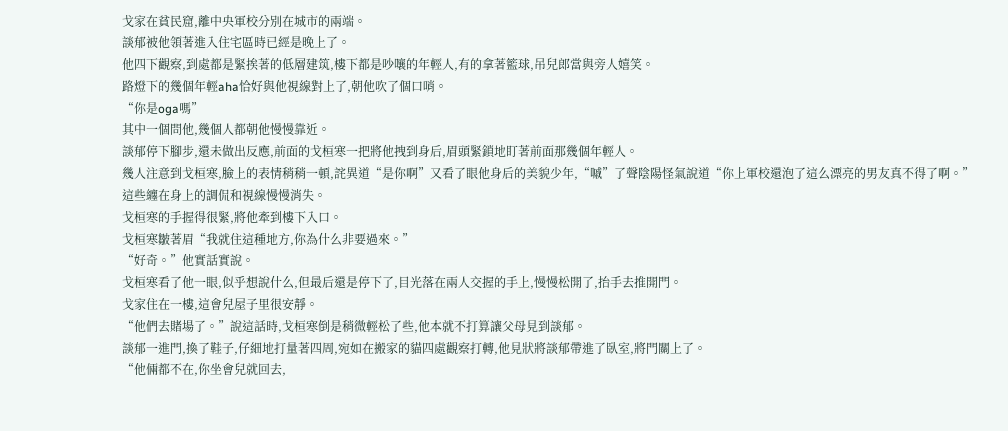戈家在貧民窟,離中央軍校分別在城市的兩端。
談郁被他領著進入住宅區時已經是晚上了。
他四下觀察,到處都是緊挨著的低層建筑,樓下都是吵嚷的年輕人,有的拿著籃球,吊兒郎當與旁人嬉笑。
路燈下的幾個年輕aha恰好與他視線對上了,朝他吹了個口哨。
“你是oga嗎”
其中一個問他,幾個人都朝他慢慢靠近。
談郁停下腳步,還未做出反應,前面的戈桓寒一把將他拽到身后,眉頭緊鎖地盯著前面那幾個年輕人。
幾人注意到戈桓寒,臉上的表情稍稍一頓,詫異道“是你啊”又看了眼他身后的美貌少年,“嘁”了聲陰陽怪氣說道“你上軍校還泡了這么漂亮的男友真不得了啊。”
這些纏在身上的調侃和視線慢慢消失。
戈桓寒的手握得很緊,將他牽到樓下入口。
戈桓寒皺著眉“我就住這種地方,你為什么非要過來。”
“好奇。”他實話實說。
戈桓寒看了他一眼,似乎想說什么,但最后還是停下了,目光落在兩人交握的手上,慢慢松開了,抬手去推開門。
戈家住在一樓,這會兒屋子里很安靜。
“他們去賭場了。”說這話時,戈桓寒倒是稍微輕松了些,他本就不打算讓父母見到談郁。
談郁一進門,換了鞋子,仔細地打量著四周,宛如在搬家的貓四處觀察打轉,他見狀將談郁帶進了臥室,將門關上了。
“他倆都不在,你坐會兒就回去,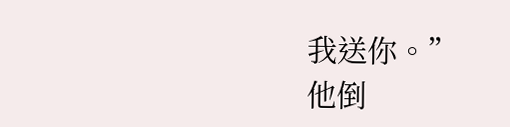我送你。”
他倒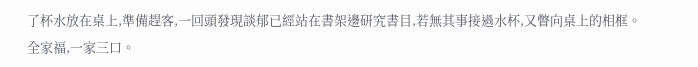了杯水放在桌上,準備趕客,一回頭發現談郁已經站在書架邊研究書目,若無其事接過水杯,又瞥向桌上的相框。
全家福,一家三口。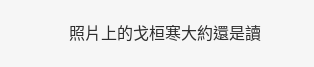照片上的戈桓寒大約還是讀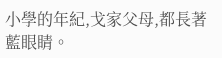小學的年紀,戈家父母,都長著藍眼睛。